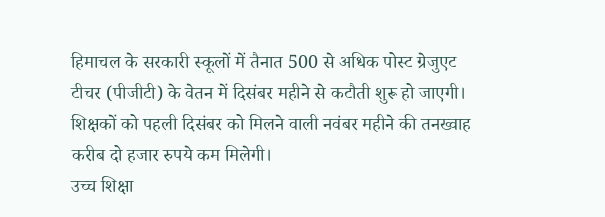हिमाचल के सरकारी स्कूलों में तैनात 500 से अधिक पोस्ट ग्रेजुएट टीचर (पीजीटी) के वेतन में दिसंबर महीने से कटौती शुरू हो जाएगी। शिक्षकों को पहली दिसंबर को मिलने वाली नवंबर महीने की तनख्वाह करीब दो हजार रुपये कम मिलेगी।
उच्च शिक्षा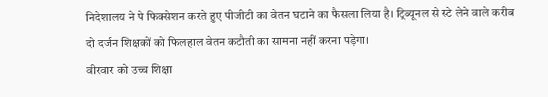निदेशालय ने पे फिक्सेशन करते हुए पीजीटी का वेतन घटाने का फैसला लिया है। ट्रिब्यूनल से स्टे लेने वाले करीब दो दर्जन शिक्षकों को फिलहाल वेतन कटौती का सामना नहीं करना पड़ेगा।
वीरवार को उच्च शिक्षा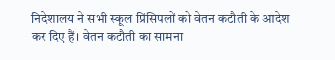निदेशालय ने सभी स्कूल प्रिंसिपलों को वेतन कटौती के आदेश कर दिए हैं। वेतन कटौती का सामना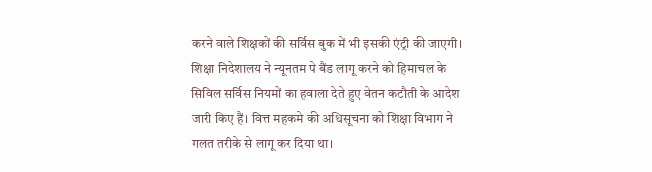करने वाले शिक्षकों की सर्विस बुक में भी इसकी एंट्री की जाएगी।
शिक्षा निदेशालय ने न्यूनतम पे बैंड लागू करने को हिमाचल के सिविल सर्विस नियमों का हवाला देते हुए वेतन कटौती के आदेश जारी किए हैं। वित्त महकमे की अधिसूचना को शिक्षा विभाग ने गलत तरीके से लागू कर दिया था।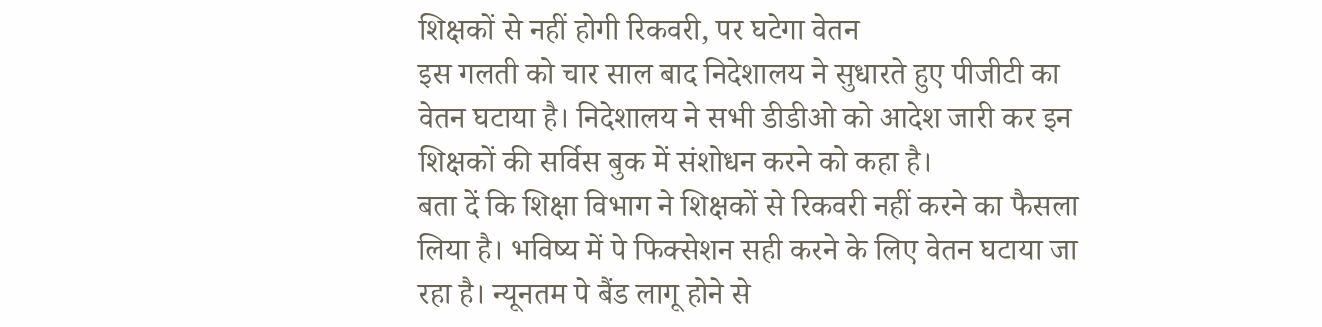शिक्षकों से नहीं होगी रिकवरी, पर घटेगा वेतन
इस गलती को चार साल बाद निदेशालय ने सुधारते हुए पीजीटी का वेतन घटाया है। निदेशालय ने सभी डीडीओ को आदेश जारी कर इन शिक्षकों की सर्विस बुक में संशोधन करने को कहा है।
बता दें कि शिक्षा विभाग ने शिक्षकों से रिकवरी नहीं करने का फैसला लिया है। भविष्य में पे फिक्सेशन सही करने के लिए वेतन घटाया जा रहा है। न्यूनतम पे बैंड लागू होने से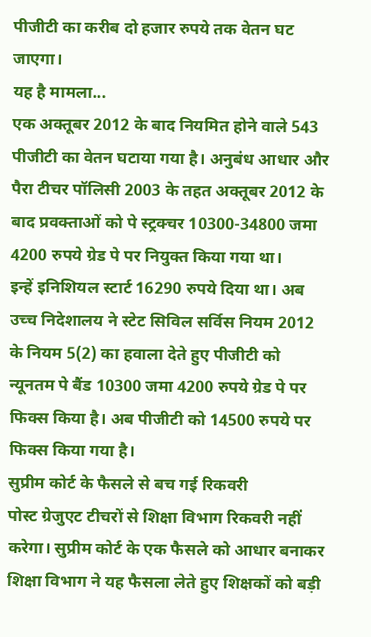पीजीटी का करीब दो हजार रुपये तक वेतन घट जाएगा।
यह है मामला...
एक अक्तूबर 2012 के बाद नियमित होने वाले 543 पीजीटी का वेतन घटाया गया है। अनुबंध आधार और पैरा टीचर पॉलिसी 2003 के तहत अक्तूबर 2012 के बाद प्रवक्ताओं को पे स्ट्रक्चर 10300-34800 जमा 4200 रुपये ग्रेड पे पर नियुक्त किया गया था।
इन्हें इनिशियल स्टार्ट 16290 रुपये दिया था। अब उच्च निदेशालय ने स्टेट सिविल सर्विस नियम 2012 के नियम 5(2) का हवाला देते हुए पीजीटी को न्यूनतम पे बैंड 10300 जमा 4200 रुपये ग्रेड पे पर फिक्स किया है। अब पीजीटी को 14500 रुपये पर फिक्स किया गया है।
सुप्रीम कोर्ट के फैसले से बच गई रिकवरी
पोस्ट ग्रेजुएट टीचरों से शिक्षा विभाग रिकवरी नहीं करेगा। सुप्रीम कोर्ट के एक फैसले को आधार बनाकर शिक्षा विभाग ने यह फैसला लेते हुए शिक्षकों को बड़ी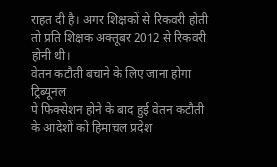राहत दी है। अगर शिक्षकों से रिकवरी होती तो प्रति शिक्षक अक्तूबर 2012 से रिकवरी होनी थी।
वेतन कटौती बचाने के लिए जाना होगा ट्रिब्यूनल
पे फिक्सेशन होने के बाद हुई वेतन कटौती के आदेशों को हिमाचल प्रदेश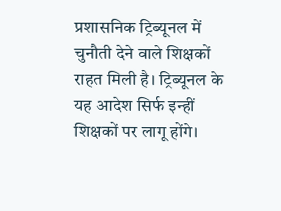प्रशासनिक ट्रिब्यूनल में चुनौती देने वाले शिक्षकों राहत मिली है। ट्रिब्यूनल के यह आदेश सिर्फ इन्हीं शिक्षकों पर लागू होंगे।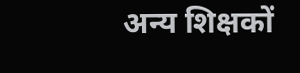अन्य शिक्षकों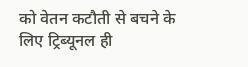को वेतन कटौती से बचने के लिए ट्रिब्यूनल ही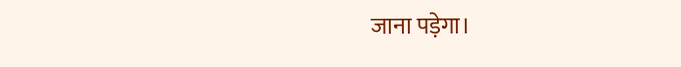जाना पड़ेगा।